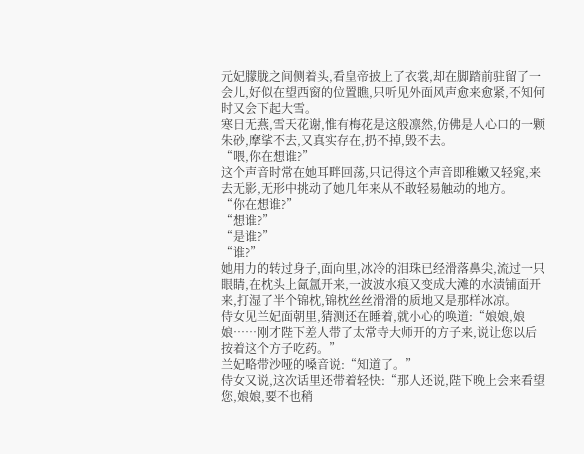元妃朦胧之间侧着头,看皇帝披上了衣裳,却在脚踏前驻留了一会儿,好似在望西窗的位置瞧,只听见外面风声愈来愈紧,不知何时又会下起大雪。
寒日无燕,雪天花谢,惟有梅花是这般凛然,仿佛是人心口的一颗朱砂,摩挲不去,又真实存在,扔不掉,毁不去。
“喂,你在想谁?”
这个声音时常在她耳畔回荡,只记得这个声音即稚嫩又轻窕,来去无影,无形中挑动了她几年来从不敢轻易触动的地方。
“你在想谁?”
“想谁?”
“是谁?”
“谁?”
她用力的转过身子,面向里,冰冷的泪珠已经滑落鼻尖,流过一只眼睛,在枕头上氤氲开来,一波波水痕又变成大滩的水渍铺面开来,打湿了半个锦枕,锦枕丝丝滑滑的质地又是那样冰凉。
侍女见兰妃面朝里,猜测还在睡着,就小心的唤道:“娘娘,娘娘……刚才陛下差人带了太常寺大师开的方子来,说让您以后按着这个方子吃药。”
兰妃略带沙哑的嗓音说:“知道了。”
侍女又说,这次话里还带着轻快:“那人还说,陛下晚上会来看望您,娘娘,要不也稍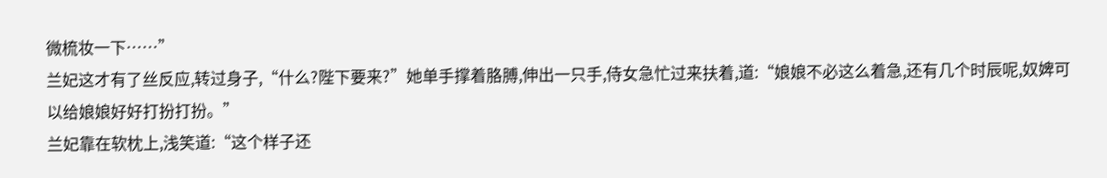微梳妆一下……”
兰妃这才有了丝反应,转过身子,“什么?陛下要来?”她单手撑着胳膊,伸出一只手,侍女急忙过来扶着,道:“娘娘不必这么着急,还有几个时辰呢,奴婢可以给娘娘好好打扮打扮。”
兰妃靠在软枕上,浅笑道:“这个样子还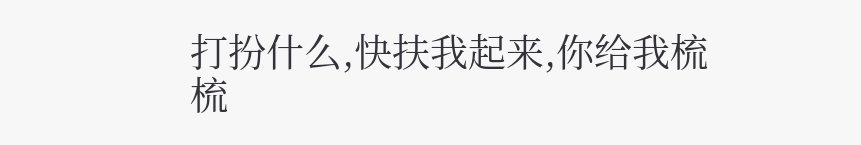打扮什么,快扶我起来,你给我梳梳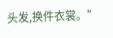头发,换件衣裳。”